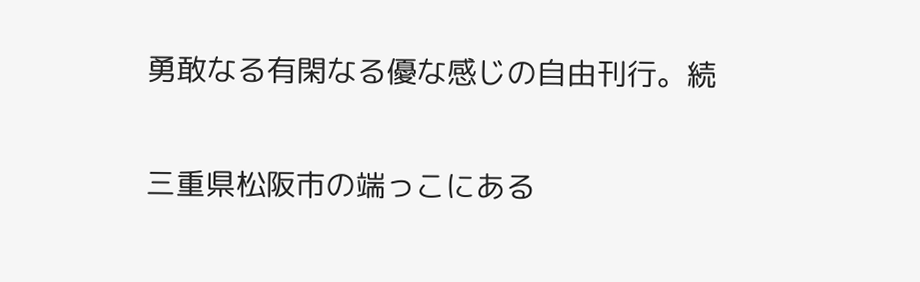勇敢なる有閑なる優な感じの自由刊行。続

三重県松阪市の端っこにある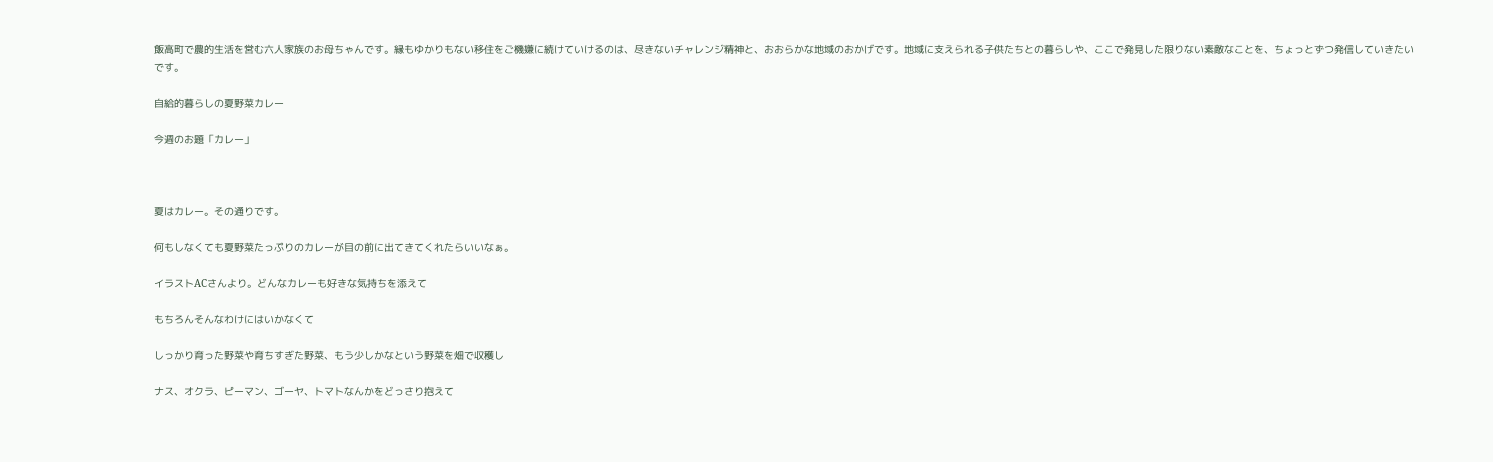飯高町で農的生活を営む六人家族のお母ちゃんです。縁もゆかりもない移住をご機嫌に続けていけるのは、尽きないチャレンジ精神と、おおらかな地域のおかげです。地域に支えられる子供たちとの暮らしや、ここで発見した限りない素敵なことを、ちょっとずつ発信していきたいです。

自給的暮らしの夏野菜カレー

今週のお題「カレー」



夏はカレー。その通りです。

何もしなくても夏野菜たっぷりのカレーが目の前に出てきてくれたらいいなぁ。

イラストACさんより。どんなカレーも好きな気持ちを添えて

もちろんそんなわけにはいかなくて

しっかり育った野菜や育ちすぎた野菜、もう少しかなという野菜を畑で収穫し

ナス、オクラ、ピーマン、ゴーヤ、トマトなんかをどっさり抱えて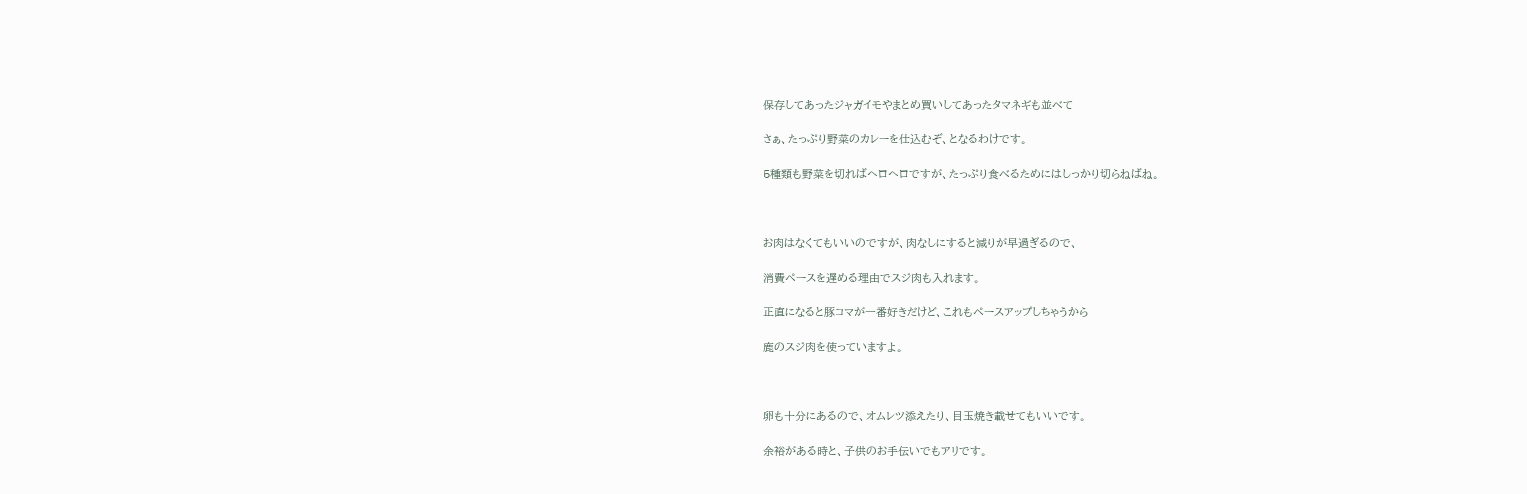保存してあったジャガイモやまとめ買いしてあったタマネギも並べて

さぁ、たっぷり野菜のカレーを仕込むぞ、となるわけです。

5種類も野菜を切ればヘロヘロですが、たっぷり食べるためにはしっかり切らねばね。



お肉はなくてもいいのですが、肉なしにすると減りが早過ぎるので、

消費ペースを遅める理由でスジ肉も入れます。

正直になると豚コマが一番好きだけど、これもペースアップしちゃうから

鹿のスジ肉を使っていますよ。



卵も十分にあるので、オムレツ添えたり、目玉焼き載せてもいいです。

余裕がある時と、子供のお手伝いでもアリです。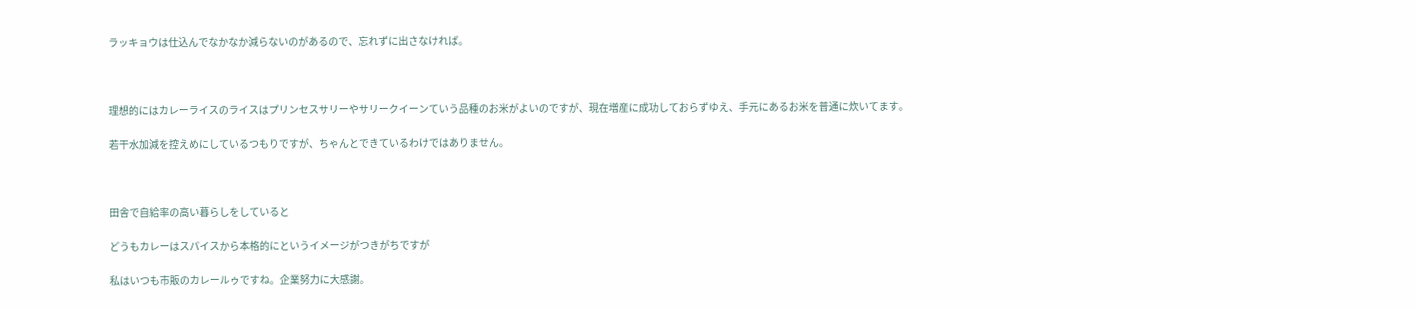ラッキョウは仕込んでなかなか減らないのがあるので、忘れずに出さなければ。



理想的にはカレーライスのライスはプリンセスサリーやサリークイーンていう品種のお米がよいのですが、現在増産に成功しておらずゆえ、手元にあるお米を普通に炊いてます。

若干水加減を控えめにしているつもりですが、ちゃんとできているわけではありません。



田舎で自給率の高い暮らしをしていると

どうもカレーはスパイスから本格的にというイメージがつきがちですが

私はいつも市販のカレールゥですね。企業努力に大感謝。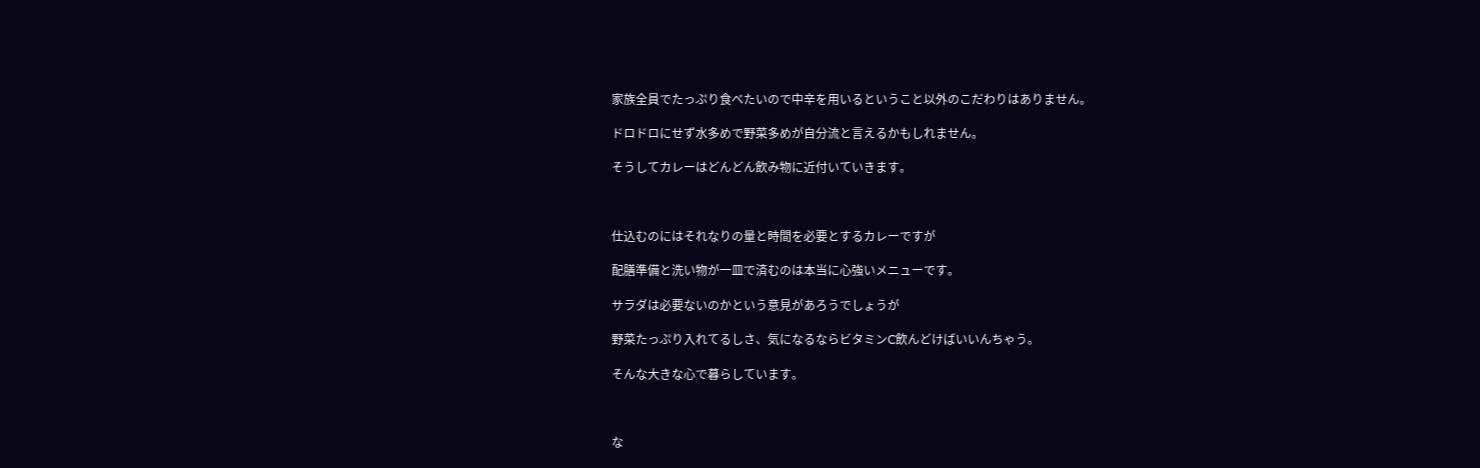家族全員でたっぷり食べたいので中辛を用いるということ以外のこだわりはありません。

ドロドロにせず水多めで野菜多めが自分流と言えるかもしれません。

そうしてカレーはどんどん飲み物に近付いていきます。



仕込むのにはそれなりの量と時間を必要とするカレーですが

配膳準備と洗い物が一皿で済むのは本当に心強いメニューです。

サラダは必要ないのかという意見があろうでしょうが

野菜たっぷり入れてるしさ、気になるならビタミンC飲んどけばいいんちゃう。

そんな大きな心で暮らしています。



な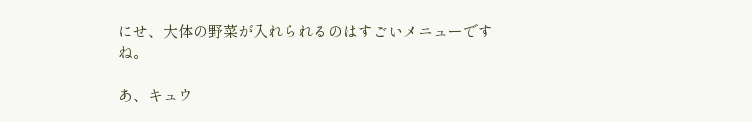にせ、大体の野菜が入れられるのはすごいメニューですね。

あ、キュウ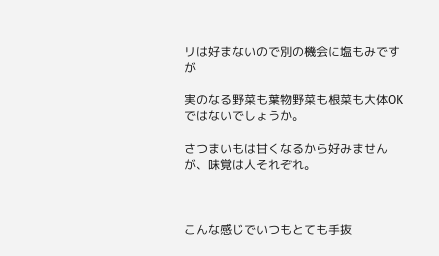リは好まないので別の機会に塩もみですが

実のなる野菜も葉物野菜も根菜も大体OKではないでしょうか。

さつまいもは甘くなるから好みませんが、味覚は人それぞれ。



こんな感じでいつもとても手抜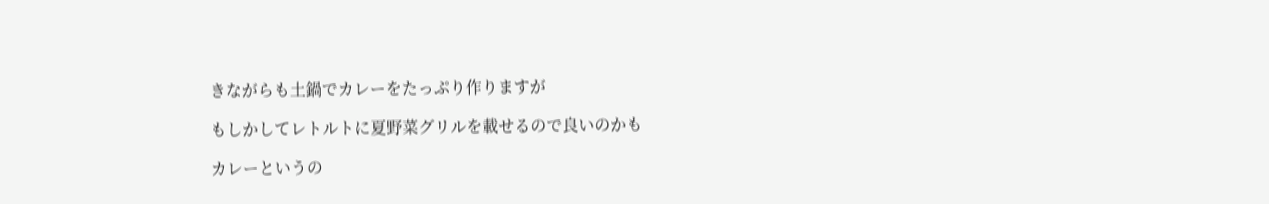きながらも土鍋でカレーをたっぷり作りますが

もしかしてレトルトに夏野菜グリルを載せるので良いのかも

カレーというの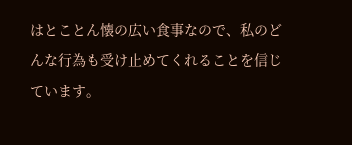はとことん懐の広い食事なので、私のどんな行為も受け止めてくれることを信じています。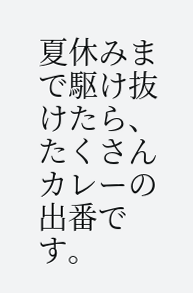夏休みまで駆け抜けたら、たくさんカレーの出番です。